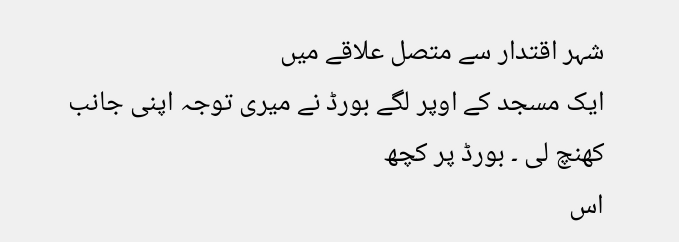شہر اقتدار سے متصل علاقے میں
ایک مسجد کے اوپر لگے بورڈ نے میری توجہ اپنی جانب کھنچ لی ۔ بورڈ پر کچھ
اس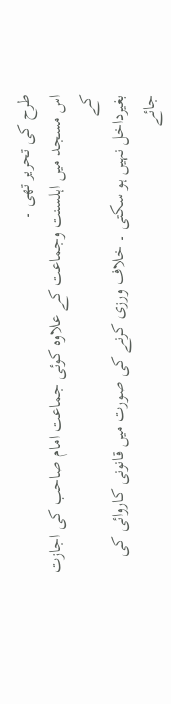طرح کی تحریر تھی ۔
اس مسجد میں اہلسنت وجماعت کے علاوہ کوئی جماعت امام صاحب کی اجازت کے
بغیرداخل نہیں ہو سکتی ۔ خلاف ورزی کرنے کی صورت میں قانونی کاروائی کی
جائے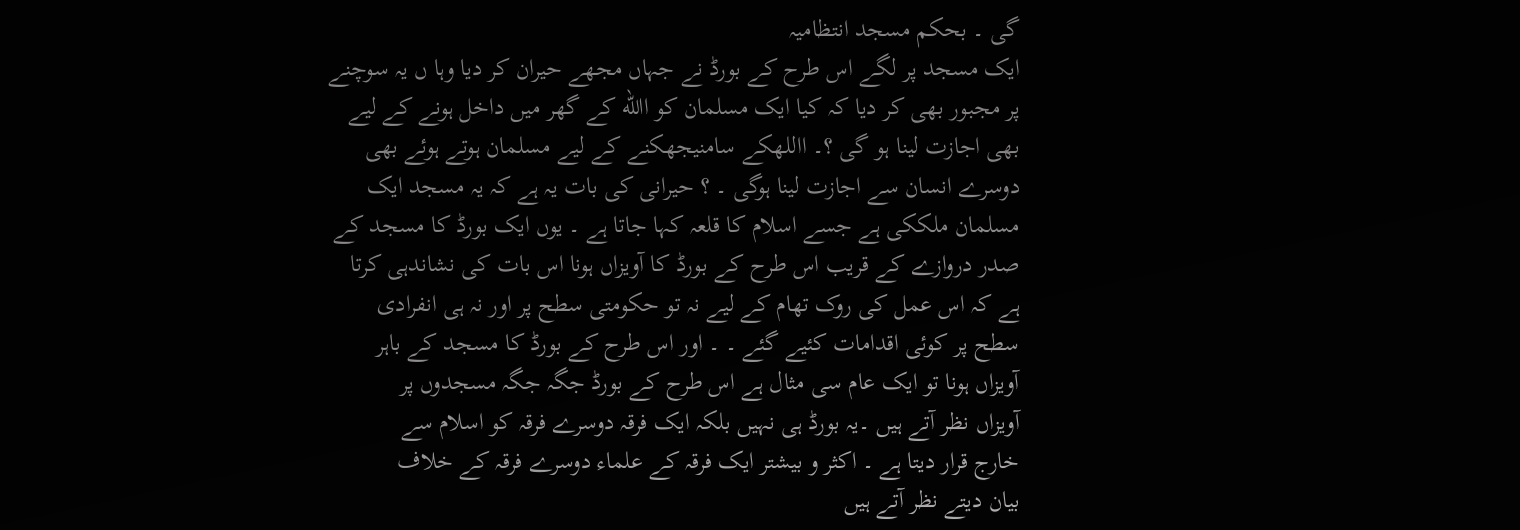گی ۔ بحکم مسجد انتظامیہ
ایک مسجد پر لگے اس طرح کے بورڈ نے جہاں مجھے حیران کر دیا وہا ں یہ سوچنے
پر مجبور بھی کر دیا کہ کیا ایک مسلمان کو االله کے گھر میں داخل ہونے کے لیے
بھی اجازت لینا ہو گی ؟۔ االلهکے سامنیجھکنے کے لیے مسلمان ہوتے ہوئے بھی
دوسرے انسان سے اجازت لینا ہوگی ۔ ؟ حیرانی کی بات یہ ہے کہ یہ مسجد ایک
مسلمان ملککی ہے جسے اسلام کا قلعہ کہا جاتا ہے ۔ یوں ایک بورڈ کا مسجد کے
صدر دروازے کے قریب اس طرح کے بورڈ کا آویزاں ہونا اس بات کی نشاندہی کرتا
ہے کہ اس عمل کی روک تھام کے لیے نہ تو حکومتی سطح پر اور نہ ہی انفرادی
سطح پر کوئی اقدامات کئیے گئے ۔ ۔ اور اس طرح کے بورڈ کا مسجد کے باہر
آویزاں ہونا تو ایک عام سی مثال ہے اس طرح کے بورڈ جگہ جگہ مسجدوں پر
آویزاں نظر آتے ہیں ۔یہ بورڈ ہی نہیں بلکہ ایک فرقہ دوسرے فرقہ کو اسلام سے
خارج قرار دیتا ہے ۔ اکثر و بیشتر ایک فرقہ کے علماء دوسرے فرقہ کے خلاف
بیان دیتے نظر آتے ہیں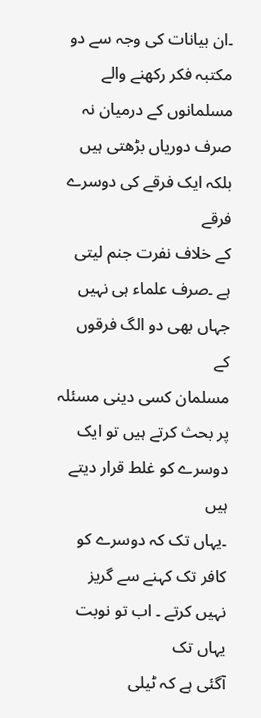۔ان بیانات کی وجہ سے دو مکتبہ فکر رکھنے والے
مسلمانوں کے درمیان نہ صرف دوریاں بڑھتی ہیں بلکہ ایک فرقے کی دوسرے فرقے
کے خلاف نفرت جنم لیتی ہے ۔صرف علماء ہی نہیں جہاں بھی دو الگ فرقوں کے
مسلمان کسی دینی مسئلہ پر بحث کرتے ہیں تو ایک دوسرے کو غلط قرار دیتے ہیں
۔یہاں تک کہ دوسرے کو کافر تک کہنے سے گریز نہیں کرتے ۔ اب تو نوبت یہاں تک
آگئی ہے کہ ٹیلی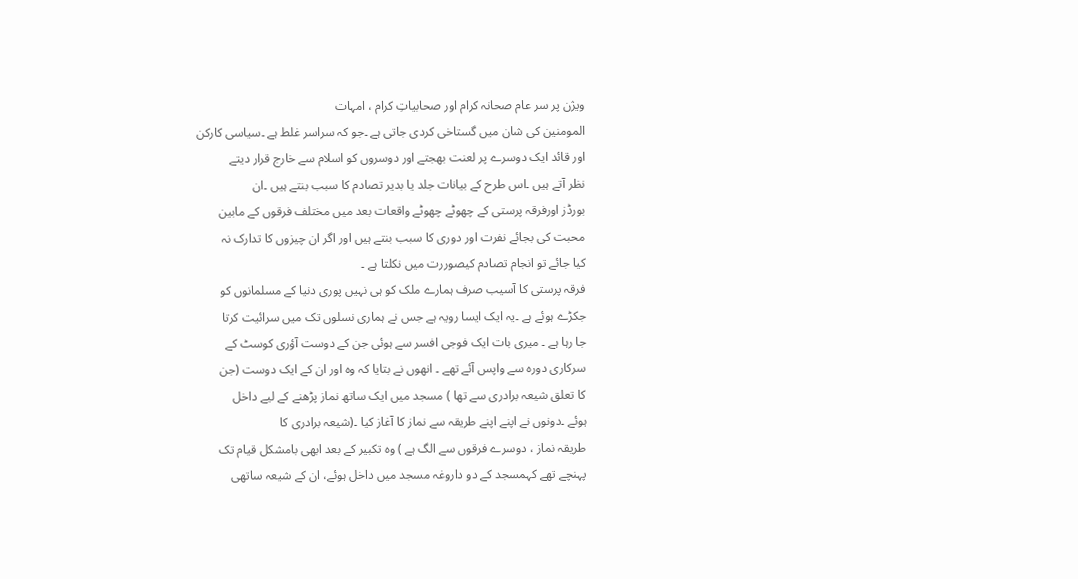ویژن پر سر عام صحانہ کرام اور صحابیاتِ کرام ، امہات
المومنین کی شان میں گستاخی کردی جاتی ہے ۔جو کہ سراسر غلط ہے ۔سیاسی کارکن
اور قائد ایک دوسرے پر لعنت بھجتے اور دوسروں کو اسلام سے خارج قرار دیتے
نظر آتے ہیں ۔اس طرح کے بیانات جلد یا بدیر تصادم کا سبب بنتے ہیں ۔ان
بورڈز اورفرقہ پرستی کے چھوٹے چھوٹے واقعات بعد میں مختلف فرقوں کے مابین
محبت کی بجائے نفرت اور دوری کا سبب بنتے ہیں اور اگر ان چیزوں کا تدارک نہ
کیا جائے تو انجام تصادم کیصوررت میں نکلتا ہے ۔
فرقہ پرستی کا آسیب صرف ہمارے ملک کو ہی نہیں پوری دنیا کے مسلمانوں کو
جکڑے ہوئے ہے ۔یہ ایک ایسا رویہ ہے جس نے ہماری نسلوں تک میں سرائیت کرتا
جا رہا ہے ۔ میری بات ایک فوجی افسر سے ہوئی جن کے دوست آؤری کوسٹ کے
سرکاری دورہ سے واپس آئے تھے ۔ انھوں نے بتایا کہ وہ اور ان کے ایک دوست (جن
کا تعلق شیعہ برادری سے تھا ) مسجد میں ایک ساتھ نماز پڑھنے کے لیے داخل
ہوئے ۔دونوں نے اپنے اپنے طریقہ سے نماز کا آغاز کیا ۔(شیعہ برادری کا
طریقہ نماز ، دوسرے فرقوں سے الگ ہے ) وہ تکبیر کے بعد ابھی بامشکل قیام تک
پہنچے تھے کہمسجد کے دو داروغہ مسجد میں داخل ہوئے، ان کے شیعہ ساتھی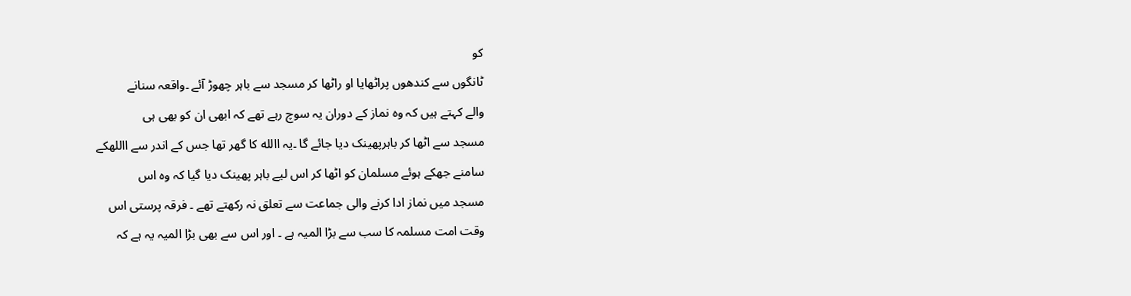کو
ٹانگوں سے کندھوں پراٹھایا او راٹھا کر مسجد سے باہر چھوڑ آئے ۔واقعہ سنانے
والے کہتے ہیں کہ وہ نماز کے دوران یہ سوچ رہے تھے کہ ابھی ان کو بھی ہی
مسجد سے اٹھا کر باہرپھینک دیا جائے گا ۔یہ االله کا گھر تھا جس کے اندر سے االلهکے
سامنے جھکے ہوئے مسلمان کو اٹھا کر اس لیے باہر پھینک دیا گیا کہ وہ اس
مسجد میں نماز ادا کرنے والی جماعت سے تعلق نہ رکھتے تھے ۔ فرقہ پرستی اس
وقت امت مسلمہ کا سب سے بڑا المیہ ہے ۔ اور اس سے بھی بڑا المیہ یہ ہے کہ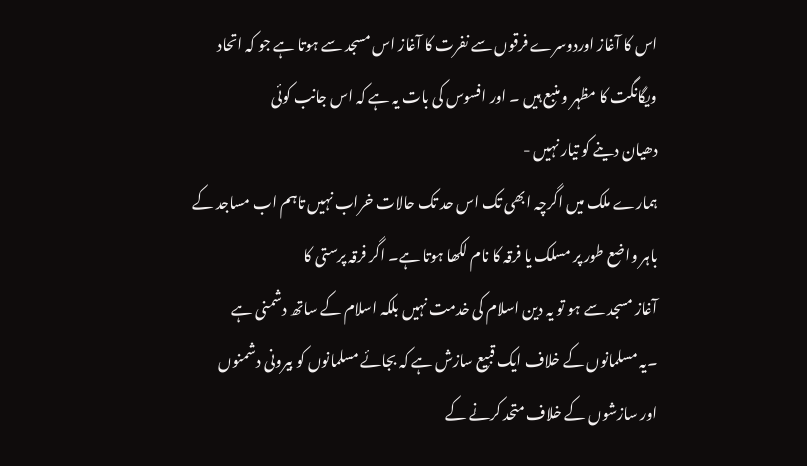اس کا آغاز اوردوسرے فرقوں سے نفرت کا آغاز اس مسجد سے ہوتا ہے جو کہ اتحاد
ویگانگت کا مظہر و منبع ہیں ۔ اور افسوس کی بات یہ ہے کہ اس جانب کوئی
دھیان دینے کو تیار نہیں -
ہمارے ملک میں اگرچہ ابھی تک اس حد تک حالات خراب نہیں تاہم اب مساجد کے
باہر واضع طور پر مسلک یا فرقہ کا نام لکھا ہوتا ہے۔ اگر فرقہ پرستی کا
آغاز مسجد سے ہو تو یہ دین اسلام کی خدمت نہیں بلکہ اسلام کے ساتھ دشمنی ہے
۔یہ مسلمانوں کے خلاف ایک قبیع سازش ہے کہ بجائے مسلمانوں کو بیرونی دشمنوں
اور سازشوں کے خلاف متحد کرنے کے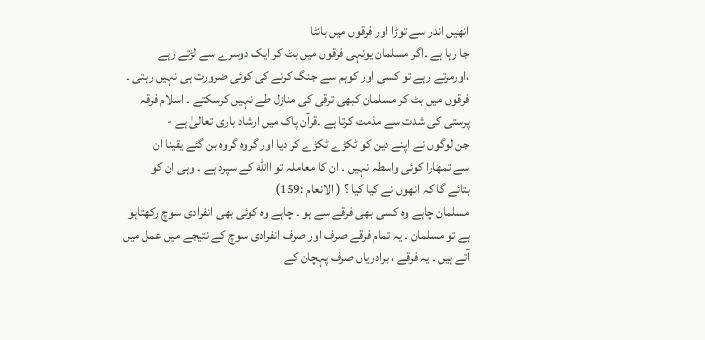انھیں اندر سے توڑا اور فرقوں میں بانٹا
جا رہا ہے ۔اگر مسلمان یونہی فرقوں میں بٹ کر ایک دوسرے سے لڑتے رہے
،اورمرتے رہے تو کسی اور کوہم سے جنگ کرنے کی کوئی ضرورت ہی نہیں رہتی ۔
فرقوں میں بٹ کر مسلمان کبھی ترقی کی منازل طے نہیں کرسکتے ۔ اسلام فرقہ
پرستی کی شدت سے مذمت کرتا ہے ۔قرآن پاک میں ارشاد باری تعالیٰ ہے -
جن لوگوں نے اپنے دین کو ٹکڑے ٹکڑے کر دیا اور گروہ گروہ بن گئے یقینا ان
سے تمھارا کوئی واسطہ نہیں ۔ ان کا معاملہ تو االله کے سپرد ہے ۔ وہی ان کو
بتائے گا کہ انھوں نے کیا کیا ؟ ( الانعام :159)
مسلمان چاہے وہ کسی بھی فرقے سے ہو ۔ چاہے وہ کوئی بھی انفرادی سوچ رکھتاہو
ہے تو مسلمان ۔ یہ تمام فرقے صرف اور صرف انفرادی سوچ کے نتیجے میں عمل میں
آتے ہیں ۔ یہ فرقے ، برادریاں صرف پہچان کے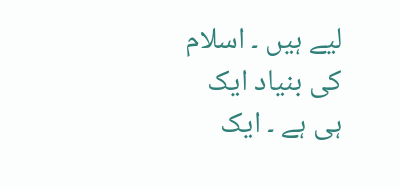لیے ہیں ۔ اسلام کی بنیاد ایک
ہی ہے ۔ ایک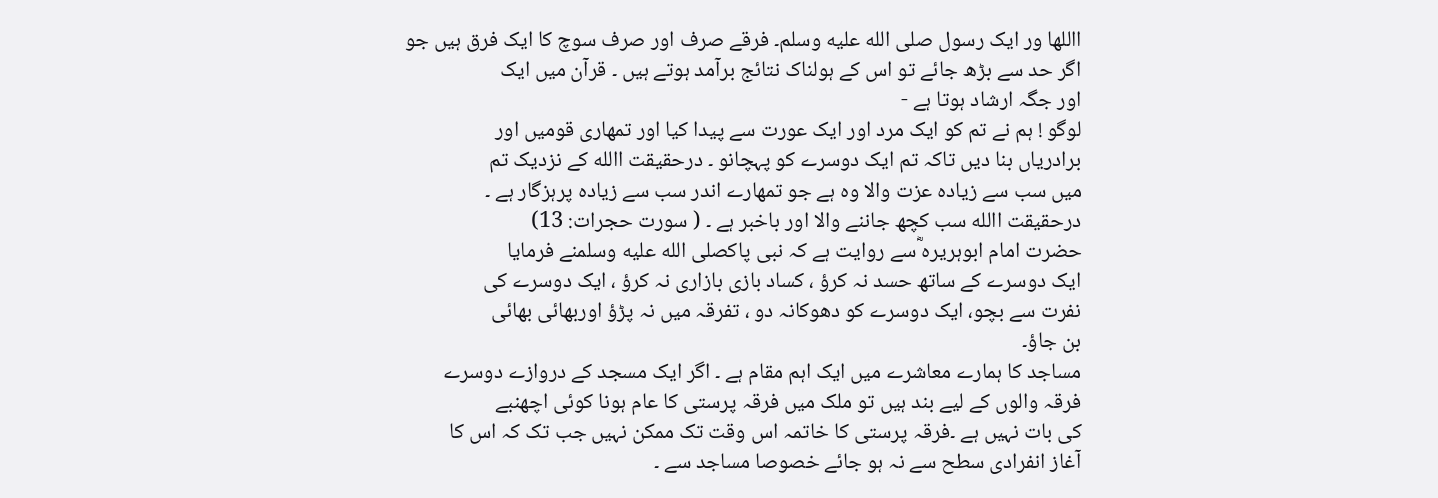االلها ور ایک رسول صلى الله عليه وسلم۔ فرقے صرف اور صرف سوچ کا ایک فرق ہیں جو
اگر حد سے بڑھ جائے تو اس کے ہولناک نتائج برآمد ہوتے ہیں ۔ قرآن میں ایک
اور جگہ ارشاد ہوتا ہے -
لوگو ! ہم نے تم کو ایک مرد اور ایک عورت سے پیدا کیا اور تمھاری قومیں اور
برادریاں بنا دیں تاکہ تم ایک دوسرے کو پہچانو ۔ درحقیقت االله کے نزدیک تم
میں سب سے زیادہ عزت والا وہ ہے جو تمھارے اندر سب سے زیادہ پرہزگار ہے ۔
درحقیقت االله سب کچھ جاننے والا اور باخبر ہے ۔ ( سورت حجرات: 13)
حضرت امام ابوہریرہ ؓسے روایت ہے کہ نبی پاکصلى الله عليه وسلمنے فرمایا
ایک دوسرے کے ساتھ حسد نہ کرؤ ، کساد بازی بازاری نہ کرؤ ، ایک دوسرے کی
نفرت سے بچو، ایک دوسرے کو دھوکانہ دو ، تفرقہ میں نہ پڑؤ اوربھائی بھائی
بن جاؤ۔
مساجد کا ہمارے معاشرے میں ایک اہم مقام ہے ۔ اگر ایک مسجد کے دروازے دوسرے
فرقہ والوں کے لیے بند ہیں تو ملک میں فرقہ پرستی کا عام ہونا کوئی اچھنبے
کی بات نہیں ہے ۔فرقہ پرستی کا خاتمہ اس وقت تک ممکن نہیں جب تک کہ اس کا
آغاز انفرادی سطح سے نہ ہو جائے خصوصا مساجد سے ۔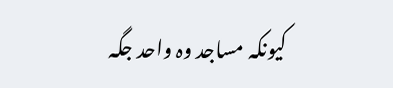کیونکہ مساجد وہ واحد جگہ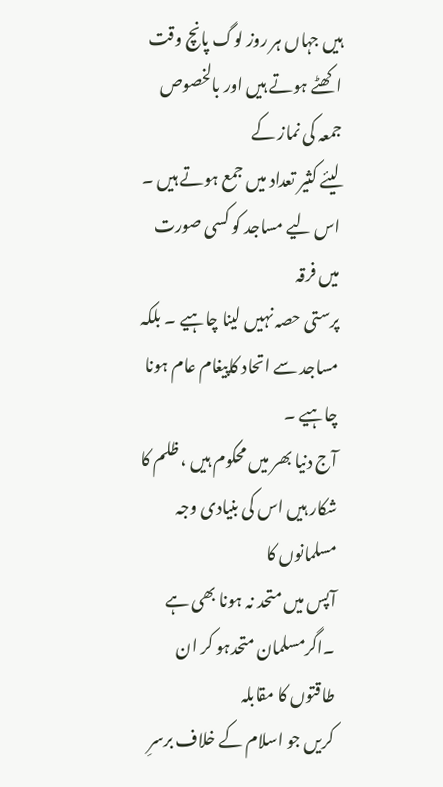ہیں جہاں ہر روز لوگ پانچ وقت اکھٹے ہوتے ہیں اور بالخصوص جمعہ کی نماز کے
لیئے کثیر تعداد میں جمع ہوتے ہیں ۔ اس لیے مساجد کو کسی صورت میں فرقہ
پرستی حصہ نہیں لینا چاہیے ۔ بلکہ مساجد سے اتحاد کاپیغام عام ہونا چاہیے ۔
آج دنیا بھر میں محکوم ہیں ، ظلم کا شکار ہیں اس کی بنیادی وجہ مسلمانوں کا
آپس میں متحد نہ ہونا بھی ہے ۔اگرمسلمان متحدہو کر ان طاقتوں کا مقابلہ
کریں جو اسلام کے خلاف برسرِ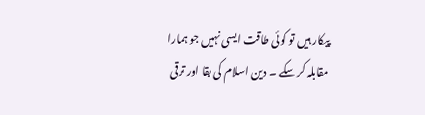پیکار ہیں تو کوئی طاقت ایسی نہیں جو ہمارا
مقابلہ کر سکے ۔ دین اسلام کی بقا اور ترقی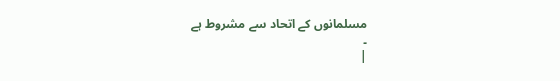مسلمانوں کے اتحاد سے مشروط ہے
۔
|